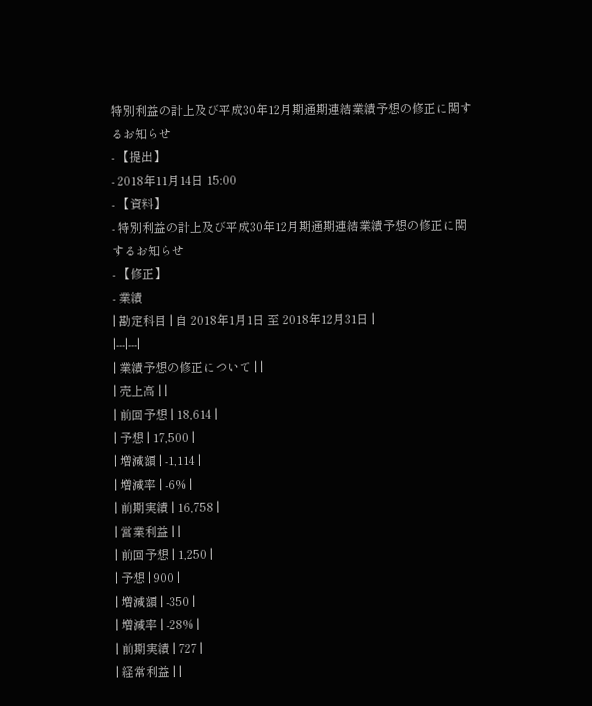特別利益の計上及び平成30年12月期通期連結業績予想の修正に関するお知らせ
- 【提出】
- 2018年11月14日 15:00
- 【資料】
- 特別利益の計上及び平成30年12月期通期連結業績予想の修正に関するお知らせ
- 【修正】
- 業績
| 勘定科目 | 自 2018年1月1日 至 2018年12月31日 |
|---|---|
| 業績予想の修正について | |
| 売上高 | |
| 前回予想 | 18,614 |
| 予想 | 17,500 |
| 増減額 | -1,114 |
| 増減率 | -6% |
| 前期実績 | 16,758 |
| 営業利益 | |
| 前回予想 | 1,250 |
| 予想 | 900 |
| 増減額 | -350 |
| 増減率 | -28% |
| 前期実績 | 727 |
| 経常利益 | |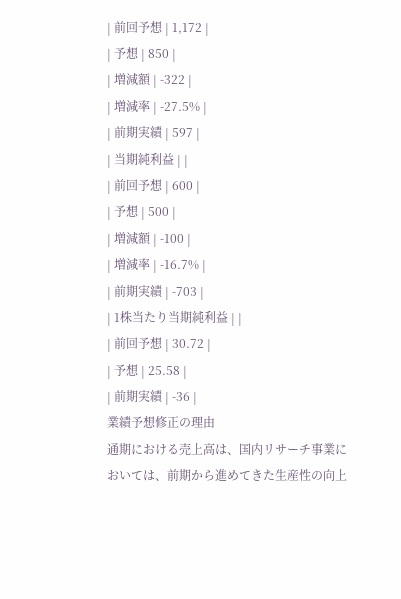| 前回予想 | 1,172 |
| 予想 | 850 |
| 増減額 | -322 |
| 増減率 | -27.5% |
| 前期実績 | 597 |
| 当期純利益 | |
| 前回予想 | 600 |
| 予想 | 500 |
| 増減額 | -100 |
| 増減率 | -16.7% |
| 前期実績 | -703 |
| 1株当たり当期純利益 | |
| 前回予想 | 30.72 |
| 予想 | 25.58 |
| 前期実績 | -36 |
業績予想修正の理由
通期における売上高は、国内リサーチ事業においては、前期から進めてきた生産性の向上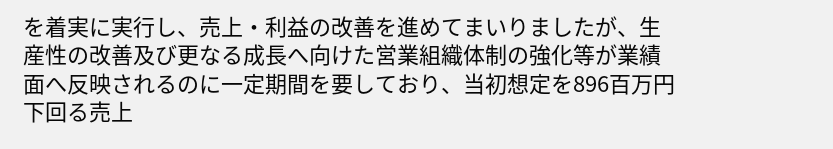を着実に実行し、売上・利益の改善を進めてまいりましたが、生産性の改善及び更なる成長へ向けた営業組織体制の強化等が業績面へ反映されるのに一定期間を要しており、当初想定を896百万円下回る売上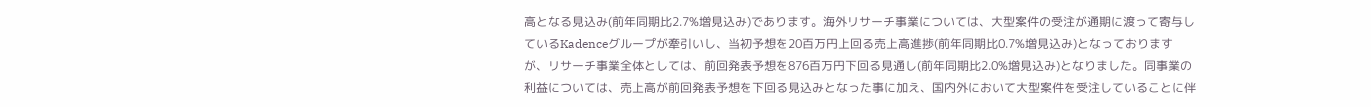高となる見込み(前年同期比2.7%増見込み)であります。海外リサーチ事業については、大型案件の受注が通期に渡って寄与しているKadenceグループが牽引いし、当初予想を20百万円上回る売上高進捗(前年同期比0.7%増見込み)となっておりますが、リサーチ事業全体としては、前回発表予想を876百万円下回る見通し(前年同期比2.0%増見込み)となりました。同事業の利益については、売上高が前回発表予想を下回る見込みとなった事に加え、国内外において大型案件を受注していることに伴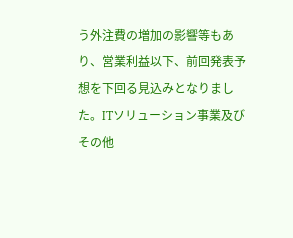う外注費の増加の影響等もあり、営業利益以下、前回発表予想を下回る見込みとなりました。ITソリューション事業及びその他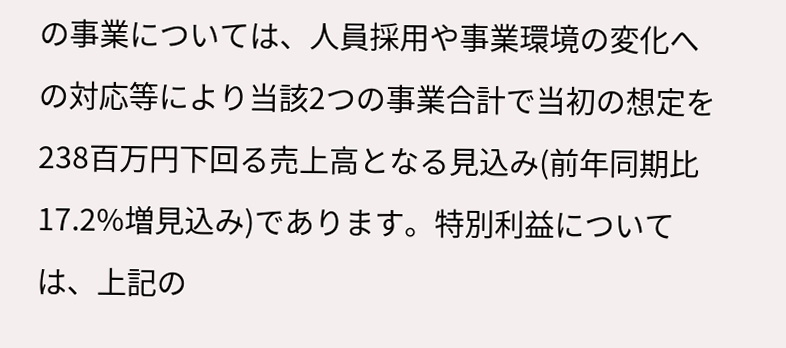の事業については、人員採用や事業環境の変化への対応等により当該2つの事業合計で当初の想定を238百万円下回る売上高となる見込み(前年同期比17.2%増見込み)であります。特別利益については、上記の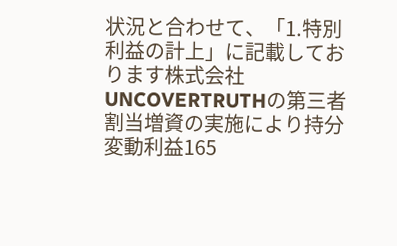状況と合わせて、「1.特別利益の計上」に記載しております株式会社UNCOVERTRUTHの第三者割当増資の実施により持分変動利益165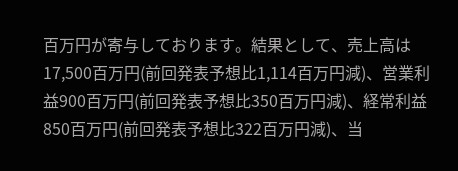百万円が寄与しております。結果として、売上高は17,500百万円(前回発表予想比1,114百万円減)、営業利益900百万円(前回発表予想比350百万円減)、経常利益850百万円(前回発表予想比322百万円減)、当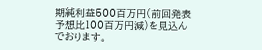期純利益500百万円(前回発表予想比100百万円減)を見込んでおります。